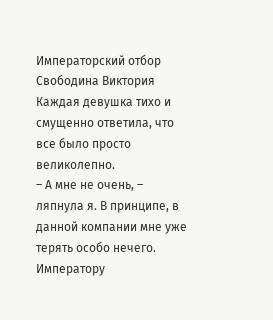Императорский отбор Свободина Виктория
Каждая девушка тихо и смущенно ответила, что все было просто великолепно.
– А мне не очень, – ляпнула я. В принципе, в данной компании мне уже терять особо нечего. Императору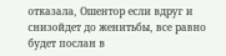отказала, Ошентор если вдруг и снизойдет до женитьбы, все равно будет послан в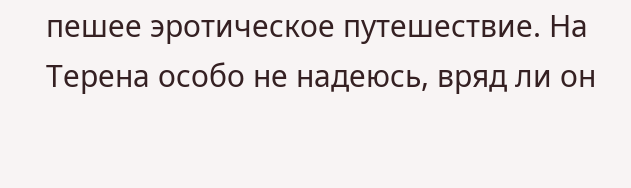пешее эротическое путешествие. На Терена особо не надеюсь, вряд ли он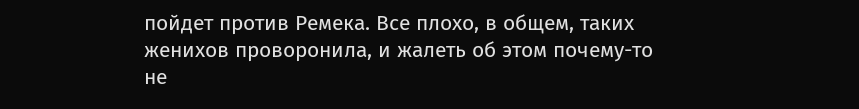пойдет против Ремека. Все плохо, в общем, таких женихов проворонила, и жалеть об этом почему-то не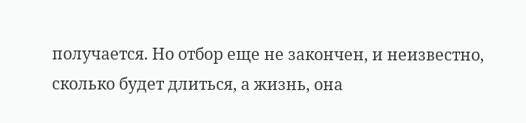получается. Но отбор еще не закончен, и неизвестно, сколько будет длиться, а жизнь, она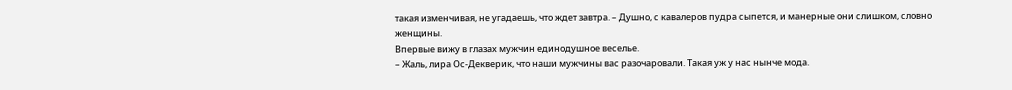такая изменчивая, не угадаешь, что ждет завтра. – Душно, с кавалеров пудра сыпется, и манерные они слишком, словно женщины.
Впервые вижу в глазах мужчин единодушное веселье.
– Жаль, лира Ос-Декверик, что наши мужчины вас разочаровали. Такая уж у нас нынче мода.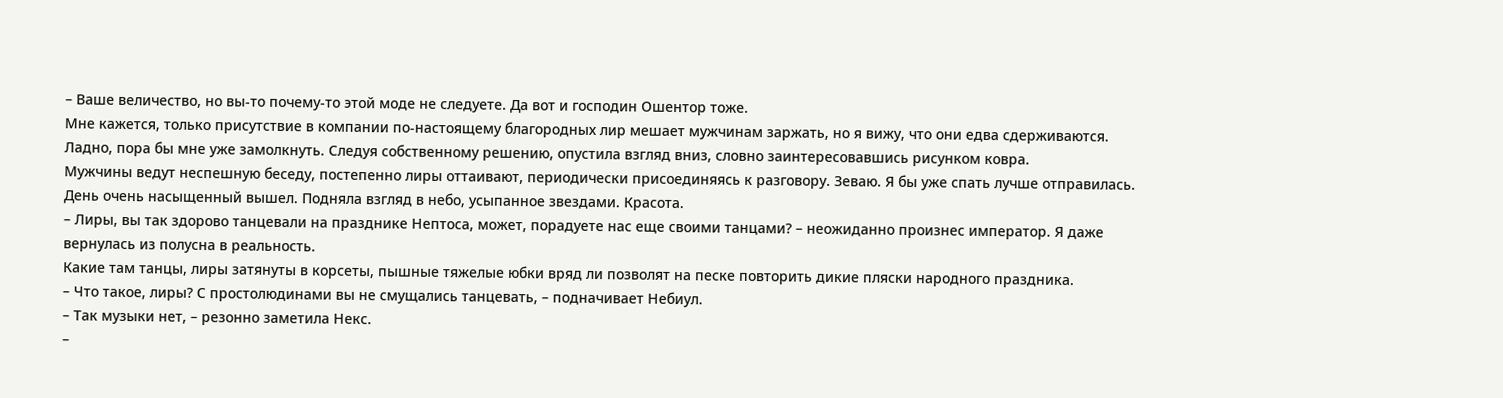– Ваше величество, но вы-то почему-то этой моде не следуете. Да вот и господин Ошентор тоже.
Мне кажется, только присутствие в компании по-настоящему благородных лир мешает мужчинам заржать, но я вижу, что они едва сдерживаются. Ладно, пора бы мне уже замолкнуть. Следуя собственному решению, опустила взгляд вниз, словно заинтересовавшись рисунком ковра.
Мужчины ведут неспешную беседу, постепенно лиры оттаивают, периодически присоединяясь к разговору. Зеваю. Я бы уже спать лучше отправилась. День очень насыщенный вышел. Подняла взгляд в небо, усыпанное звездами. Красота.
– Лиры, вы так здорово танцевали на празднике Нептоса, может, порадуете нас еще своими танцами? – неожиданно произнес император. Я даже вернулась из полусна в реальность.
Какие там танцы, лиры затянуты в корсеты, пышные тяжелые юбки вряд ли позволят на песке повторить дикие пляски народного праздника.
– Что такое, лиры? С простолюдинами вы не смущались танцевать, – подначивает Небиул.
– Так музыки нет, – резонно заметила Некс.
–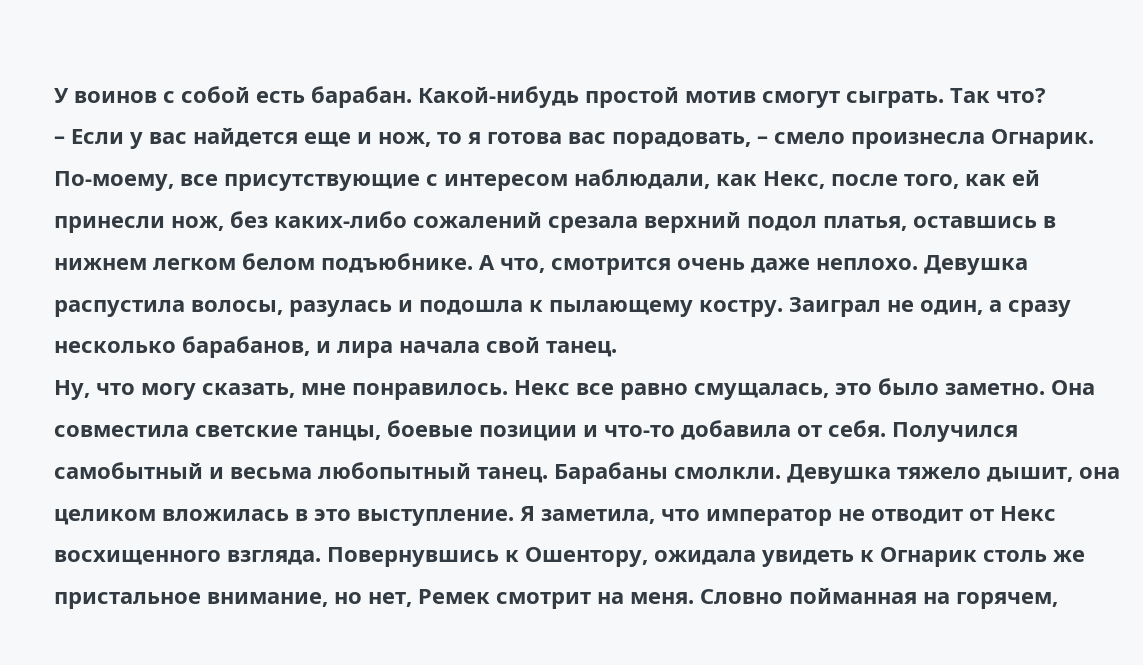У воинов с собой есть барабан. Какой-нибудь простой мотив смогут сыграть. Так что?
– Если у вас найдется еще и нож, то я готова вас порадовать, – смело произнесла Огнарик.
По-моему, все присутствующие с интересом наблюдали, как Некс, после того, как ей принесли нож, без каких-либо сожалений срезала верхний подол платья, оставшись в нижнем легком белом подъюбнике. А что, смотрится очень даже неплохо. Девушка распустила волосы, разулась и подошла к пылающему костру. Заиграл не один, а сразу несколько барабанов, и лира начала свой танец.
Ну, что могу сказать, мне понравилось. Некс все равно смущалась, это было заметно. Она совместила светские танцы, боевые позиции и что-то добавила от себя. Получился самобытный и весьма любопытный танец. Барабаны смолкли. Девушка тяжело дышит, она целиком вложилась в это выступление. Я заметила, что император не отводит от Некс восхищенного взгляда. Повернувшись к Ошентору, ожидала увидеть к Огнарик столь же пристальное внимание, но нет, Ремек смотрит на меня. Словно пойманная на горячем,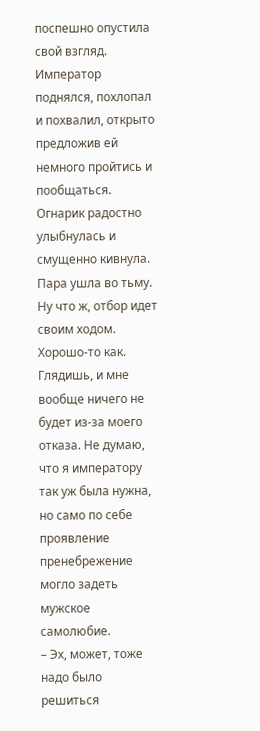поспешно опустила свой взгляд. Император поднялся, похлопал и похвалил, открыто предложив ей немного пройтись и пообщаться. Огнарик радостно улыбнулась и смущенно кивнула. Пара ушла во тьму. Ну что ж, отбор идет своим ходом.
Хорошо-то как. Глядишь, и мне вообще ничего не будет из-за моего отказа. Не думаю, что я императору так уж была нужна, но само по себе проявление пренебрежение могло задеть мужское самолюбие.
– Эх, может, тоже надо было решиться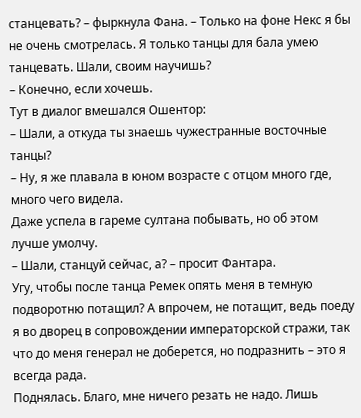станцевать? – фыркнула Фана. – Только на фоне Некс я бы не очень смотрелась. Я только танцы для бала умею танцевать. Шали, своим научишь?
– Конечно, если хочешь.
Тут в диалог вмешался Ошентор:
– Шали, а откуда ты знаешь чужестранные восточные танцы?
– Ну, я же плавала в юном возрасте с отцом много где, много чего видела.
Даже успела в гареме султана побывать, но об этом лучше умолчу.
– Шали, станцуй сейчас, а? – просит Фантара.
Угу, чтобы после танца Ремек опять меня в темную подворотню потащил? А впрочем, не потащит, ведь поеду я во дворец в сопровождении императорской стражи, так что до меня генерал не доберется, но подразнить – это я всегда рада.
Поднялась. Благо, мне ничего резать не надо. Лишь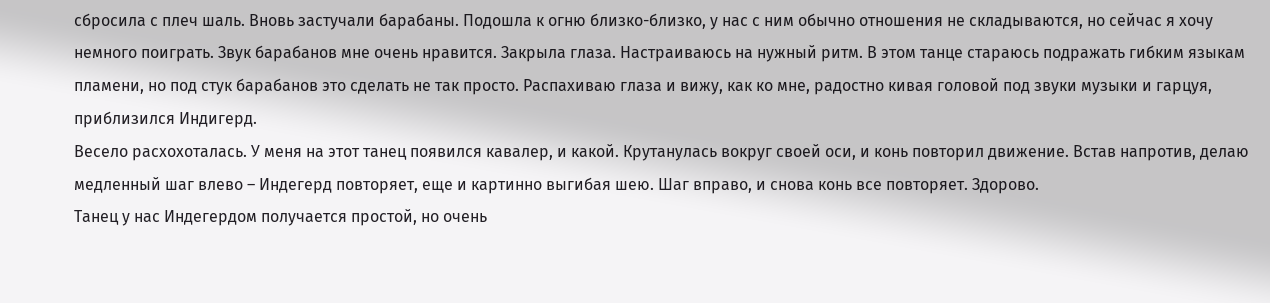сбросила с плеч шаль. Вновь застучали барабаны. Подошла к огню близко-близко, у нас с ним обычно отношения не складываются, но сейчас я хочу немного поиграть. Звук барабанов мне очень нравится. Закрыла глаза. Настраиваюсь на нужный ритм. В этом танце стараюсь подражать гибким языкам пламени, но под стук барабанов это сделать не так просто. Распахиваю глаза и вижу, как ко мне, радостно кивая головой под звуки музыки и гарцуя, приблизился Индигерд.
Весело расхохоталась. У меня на этот танец появился кавалер, и какой. Крутанулась вокруг своей оси, и конь повторил движение. Встав напротив, делаю медленный шаг влево – Индегерд повторяет, еще и картинно выгибая шею. Шаг вправо, и снова конь все повторяет. Здорово.
Танец у нас Индегердом получается простой, но очень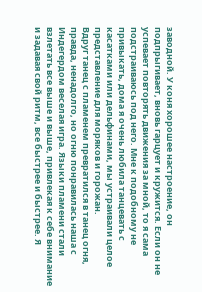заводной. У коня хорошее настроение, он подпрыгивает, вновь гарцует и кружится. Если он не успевает повторять движения за мной, то я сама подстраиваюсь под него. Мне к подобному не привыкать, дома я очень любила танцевать с касатками или дельфинами, мы устраивали целое представление для моряков и горожан.
Вдруг танец с пламенем превратился в танец огня, правда, ненадолго, но огню понравилась наша с Индегердом веселая игра. Языки пламени стали взлетать все выше и выше, привлекая к себе внимание и задавая свой ритм, все быстрее и быстрее. Я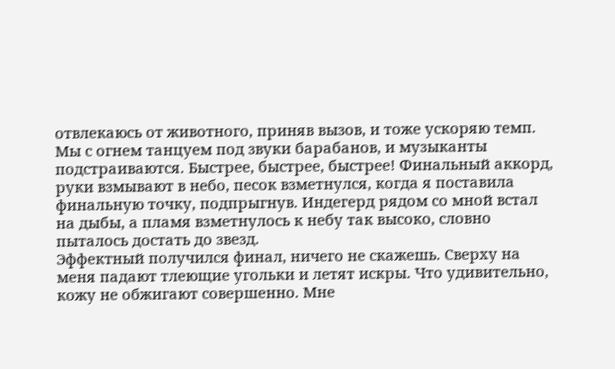отвлекаюсь от животного, приняв вызов, и тоже ускоряю темп. Мы с огнем танцуем под звуки барабанов, и музыканты подстраиваются. Быстрее, быстрее, быстрее! Финальный аккорд, руки взмывают в небо, песок взметнулся, когда я поставила финальную точку, подпрыгнув. Индегерд рядом со мной встал на дыбы, а пламя взметнулось к небу так высоко, словно пыталось достать до звезд.
Эффектный получился финал, ничего не скажешь. Сверху на меня падают тлеющие угольки и летят искры. Что удивительно, кожу не обжигают совершенно. Мне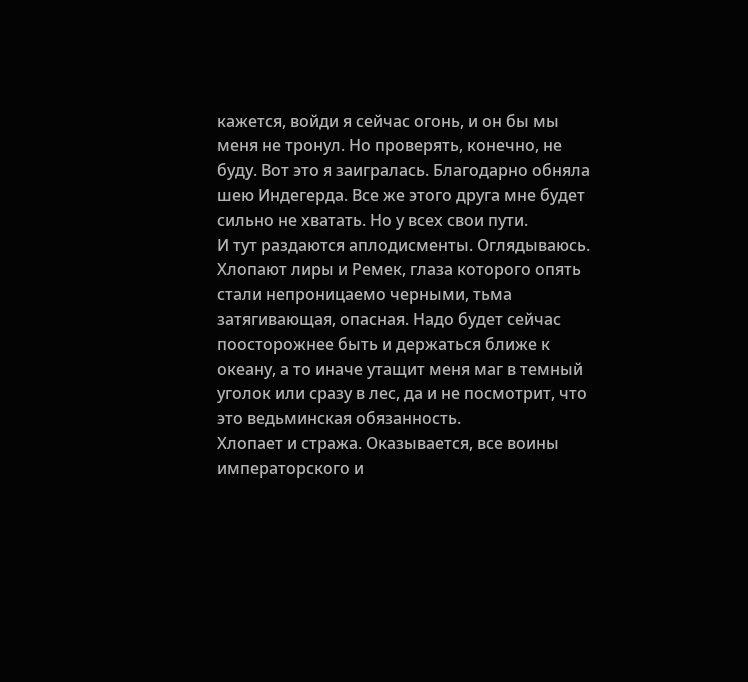кажется, войди я сейчас огонь, и он бы мы меня не тронул. Но проверять, конечно, не буду. Вот это я заигралась. Благодарно обняла шею Индегерда. Все же этого друга мне будет сильно не хватать. Но у всех свои пути.
И тут раздаются аплодисменты. Оглядываюсь. Хлопают лиры и Ремек, глаза которого опять стали непроницаемо черными, тьма затягивающая, опасная. Надо будет сейчас поосторожнее быть и держаться ближе к океану, а то иначе утащит меня маг в темный уголок или сразу в лес, да и не посмотрит, что это ведьминская обязанность.
Хлопает и стража. Оказывается, все воины императорского и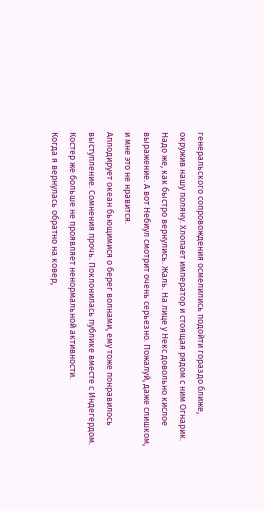генеральского сопровождения осмелились подойти гораздо ближе, окружив нашу поляну. Хлопает император и стоящая рядом с ним Огнарик. Надо же, как быстро вернулись. Жаль. На лице у Некс довольно кислое выражение. А вот Небиул смотрит очень серьезно. Пожалуй, даже слишком, и мне это не нравится.
Аплодирует океан бьющимися о берег волнами, ему тоже понравилось выступление. Сомнения прочь. Поклонилась публике вместе с Индегердом. Костер же больше не проявляет ненормальной активности.
Когда я вернулась обратно на ковер,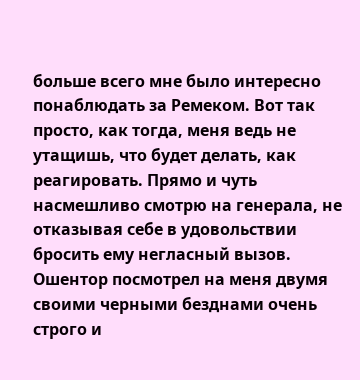больше всего мне было интересно понаблюдать за Ремеком. Вот так просто, как тогда, меня ведь не утащишь, что будет делать, как реагировать. Прямо и чуть насмешливо смотрю на генерала, не отказывая себе в удовольствии бросить ему негласный вызов. Ошентор посмотрел на меня двумя своими черными безднами очень строго и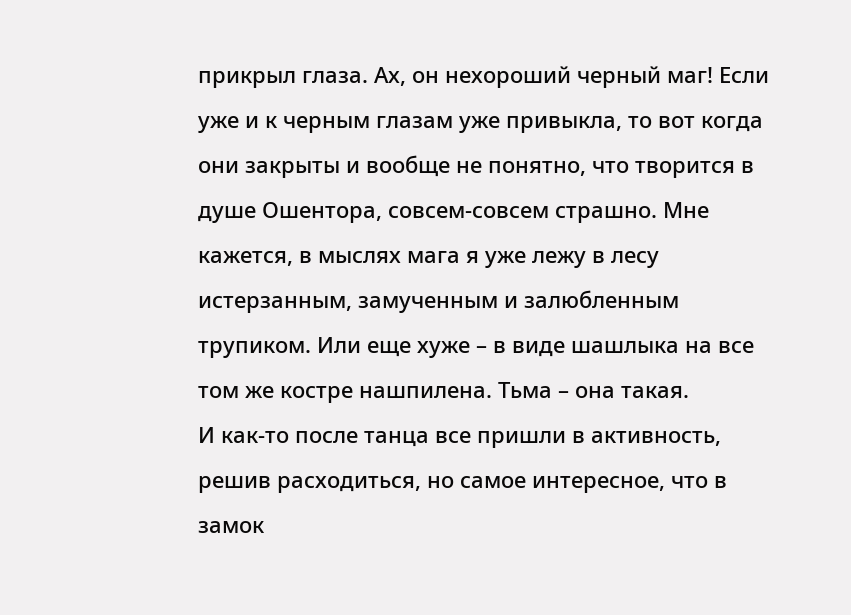прикрыл глаза. Ах, он нехороший черный маг! Если уже и к черным глазам уже привыкла, то вот когда они закрыты и вообще не понятно, что творится в душе Ошентора, совсем-совсем страшно. Мне кажется, в мыслях мага я уже лежу в лесу истерзанным, замученным и залюбленным трупиком. Или еще хуже – в виде шашлыка на все том же костре нашпилена. Тьма – она такая.
И как-то после танца все пришли в активность, решив расходиться, но самое интересное, что в замок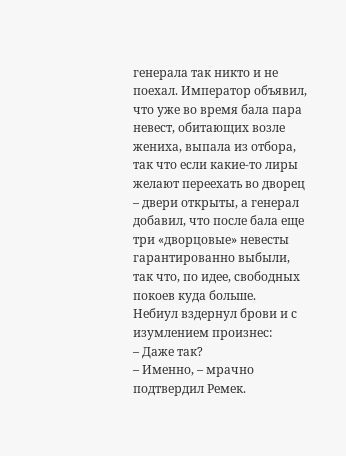генерала так никто и не поехал. Император объявил, что уже во время бала пара невест, обитающих возле жениха, выпала из отбора, так что если какие-то лиры желают переехать во дворец – двери открыты, а генерал добавил, что после бала еще три «дворцовые» невесты гарантированно выбыли, так что, по идее, свободных покоев куда больше.
Небиул вздернул брови и с изумлением произнес:
– Даже так?
– Именно, – мрачно подтвердил Ремек.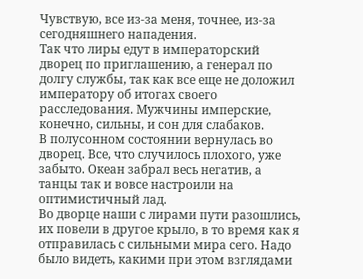Чувствую, все из-за меня, точнее, из-за сегодняшнего нападения.
Так что лиры едут в императорский дворец по приглашению, а генерал по долгу службы, так как все еще не доложил императору об итогах своего расследования. Мужчины имперские, конечно, сильны, и сон для слабаков.
В полусонном состоянии вернулась во дворец. Все, что случилось плохого, уже забыто. Океан забрал весь негатив, а танцы так и вовсе настроили на оптимистичный лад.
Во дворце наши с лирами пути разошлись, их повели в другое крыло, в то время как я отправилась с сильными мира сего. Надо было видеть, какими при этом взглядами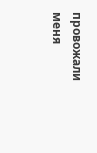провожали меня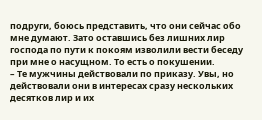подруги, боюсь представить, что они сейчас обо мне думают. Зато оставшись без лишних лир господа по пути к покоям изволили вести беседу при мне о насущном. То есть о покушении.
– Те мужчины действовали по приказу. Увы, но действовали они в интересах сразу нескольких десятков лир и их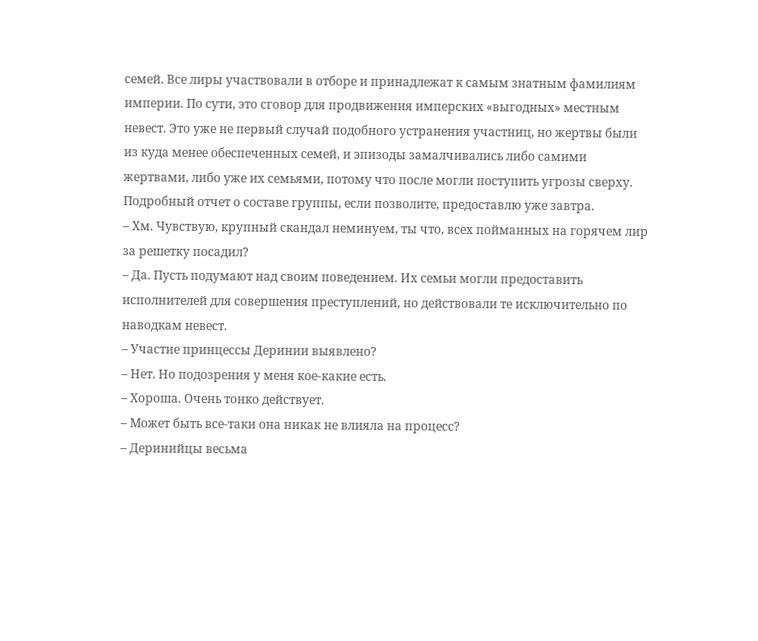семей. Все лиры участвовали в отборе и принадлежат к самым знатным фамилиям империи. По сути, это сговор для продвижения имперских «выгодных» местным невест. Это уже не первый случай подобного устранения участниц, но жертвы были из куда менее обеспеченных семей, и эпизоды замалчивались либо самими жертвами, либо уже их семьями, потому что после могли поступить угрозы сверху. Подробный отчет о составе группы, если позволите, предоставлю уже завтра.
– Хм. Чувствую, крупный скандал неминуем, ты что, всех пойманных на горячем лир за решетку посадил?
– Да. Пусть подумают над своим поведением. Их семьи могли предоставить исполнителей для совершения преступлений, но действовали те исключительно по наводкам невест.
– Участие принцессы Деринии выявлено?
– Нет. Но подозрения у меня кое-какие есть.
– Хороша. Очень тонко действует.
– Может быть все-таки она никак не влияла на процесс?
– Деринийцы весьма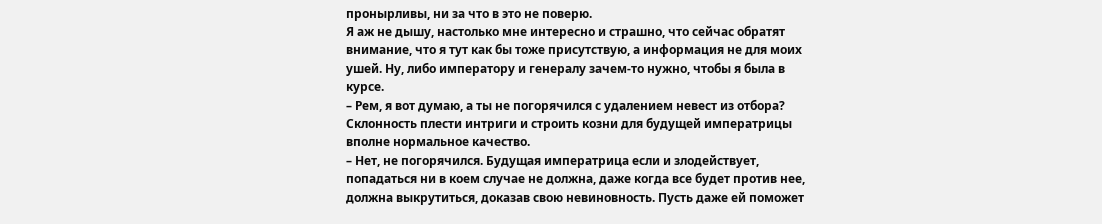пронырливы, ни за что в это не поверю.
Я аж не дышу, настолько мне интересно и страшно, что сейчас обратят внимание, что я тут как бы тоже присутствую, а информация не для моих ушей. Ну, либо императору и генералу зачем-то нужно, чтобы я была в курсе.
– Рем, я вот думаю, а ты не погорячился с удалением невест из отбора? Склонность плести интриги и строить козни для будущей императрицы вполне нормальное качество.
– Нет, не погорячился. Будущая императрица если и злодействует, попадаться ни в коем случае не должна, даже когда все будет против нее, должна выкрутиться, доказав свою невиновность. Пусть даже ей поможет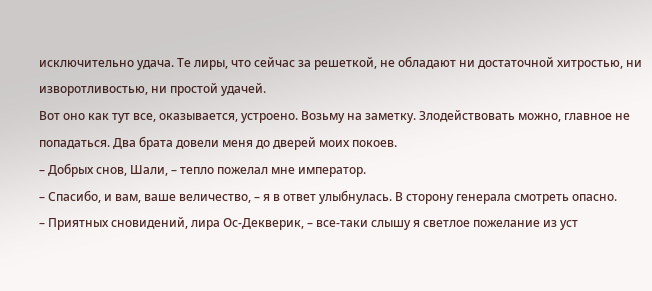исключительно удача. Те лиры, что сейчас за решеткой, не обладают ни достаточной хитростью, ни изворотливостью, ни простой удачей.
Вот оно как тут все, оказывается, устроено. Возьму на заметку. Злодействовать можно, главное не попадаться. Два брата довели меня до дверей моих покоев.
– Добрых снов, Шали, – тепло пожелал мне император.
– Спасибо, и вам, ваше величество, – я в ответ улыбнулась. В сторону генерала смотреть опасно.
– Приятных сновидений, лира Ос-Декверик, – все-таки слышу я светлое пожелание из уст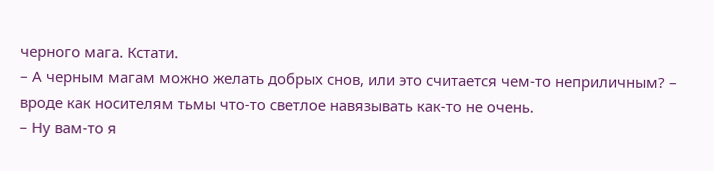черного мага. Кстати.
– А черным магам можно желать добрых снов, или это считается чем-то неприличным? – вроде как носителям тьмы что-то светлое навязывать как-то не очень.
– Ну вам-то я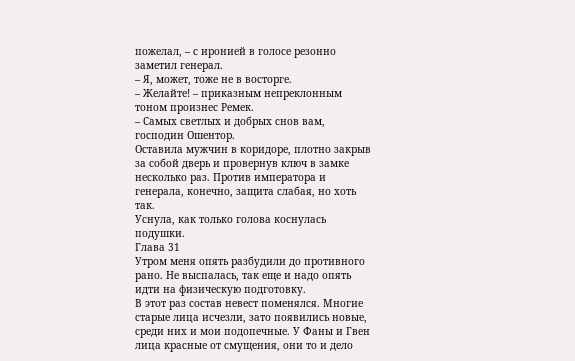пожелал, – с иронией в голосе резонно заметил генерал.
– Я, может, тоже не в восторге.
– Желайте! – приказным непреклонным тоном произнес Ремек.
– Самых светлых и добрых снов вам, господин Ошентор.
Оставила мужчин в коридоре, плотно закрыв за собой дверь и провернув ключ в замке несколько раз. Против императора и генерала, конечно, защита слабая, но хоть так.
Уснула, как только голова коснулась подушки.
Глава 31
Утром меня опять разбудили до противного рано. Не выспалась, так еще и надо опять идти на физическую подготовку.
В этот раз состав невест поменялся. Многие старые лица исчезли, зато появились новые, среди них и мои подопечные. У Фаны и Гвен лица красные от смущения, они то и дело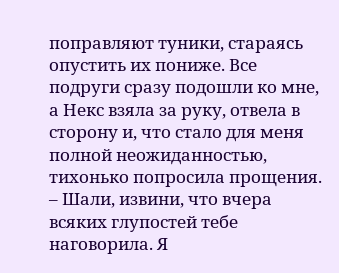поправляют туники, стараясь опустить их пониже. Все подруги сразу подошли ко мне, а Некс взяла за руку, отвела в сторону и, что стало для меня полной неожиданностью, тихонько попросила прощения.
– Шали, извини, что вчера всяких глупостей тебе наговорила. Я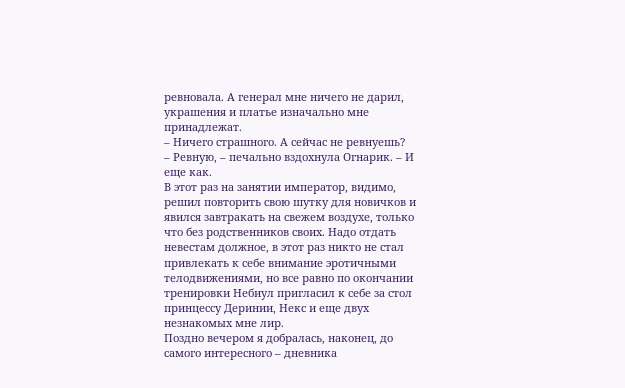ревновала. А генерал мне ничего не дарил, украшения и платье изначально мне принадлежат.
– Ничего страшного. А сейчас не ревнуешь?
– Ревную, – печально вздохнула Огнарик. – И еще как.
В этот раз на занятии император, видимо, решил повторить свою шутку для новичков и явился завтракать на свежем воздухе, только что без родственников своих. Надо отдать невестам должное, в этот раз никто не стал привлекать к себе внимание эротичными телодвижениями, но все равно по окончании тренировки Небиул пригласил к себе за стол принцессу Деринии, Некс и еще двух незнакомых мне лир.
Поздно вечером я добралась, наконец, до самого интересного – дневника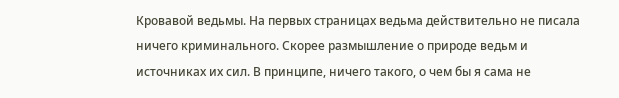Кровавой ведьмы. На первых страницах ведьма действительно не писала ничего криминального. Скорее размышление о природе ведьм и источниках их сил. В принципе, ничего такого, о чем бы я сама не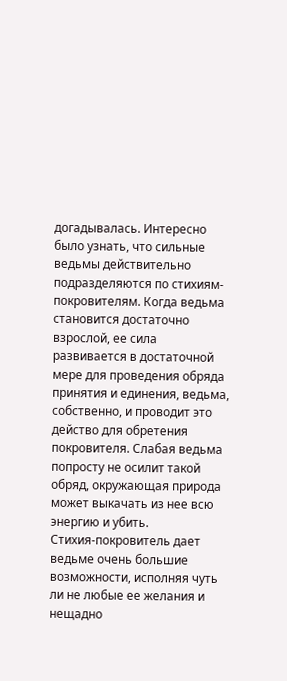догадывалась. Интересно было узнать, что сильные ведьмы действительно подразделяются по стихиям-покровителям. Когда ведьма становится достаточно взрослой, ее сила развивается в достаточной мере для проведения обряда принятия и единения, ведьма, собственно, и проводит это действо для обретения покровителя. Слабая ведьма попросту не осилит такой обряд, окружающая природа может выкачать из нее всю энергию и убить.
Стихия-покровитель дает ведьме очень большие возможности, исполняя чуть ли не любые ее желания и нещадно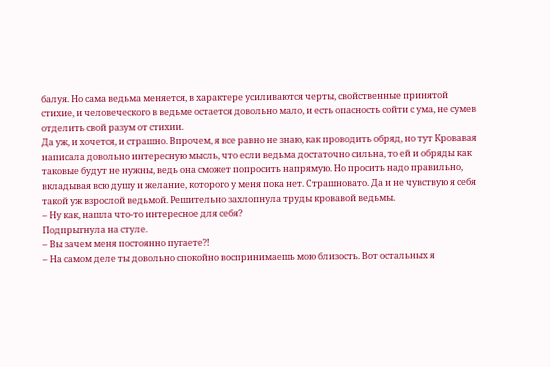балуя. Но сама ведьма меняется, в характере усиливаются черты, свойственные принятой стихие, и человеческого в ведьме остается довольно мало, и есть опасность сойти с ума, не сумев отделить свой разум от стихии.
Да уж, и хочется, и страшно. Впрочем, я все равно не знаю, как проводить обряд, но тут Кровавая написала довольно интересную мысль, что если ведьма достаточно сильна, то ей и обряды как таковые будут не нужны, ведь она сможет попросить напрямую. Но просить надо правильно, вкладывая всю душу и желание, которого у меня пока нет. Страшновато. Да и не чувствую я себя такой уж взрослой ведьмой. Решительно захлопнула труды кровавой ведьмы.
– Ну как, нашла что-то интересное для себя?
Подпрыгнула на стуле.
– Вы зачем меня постоянно пугаете?!
– На самом деле ты довольно спокойно воспринимаешь мою близость. Вот остальных я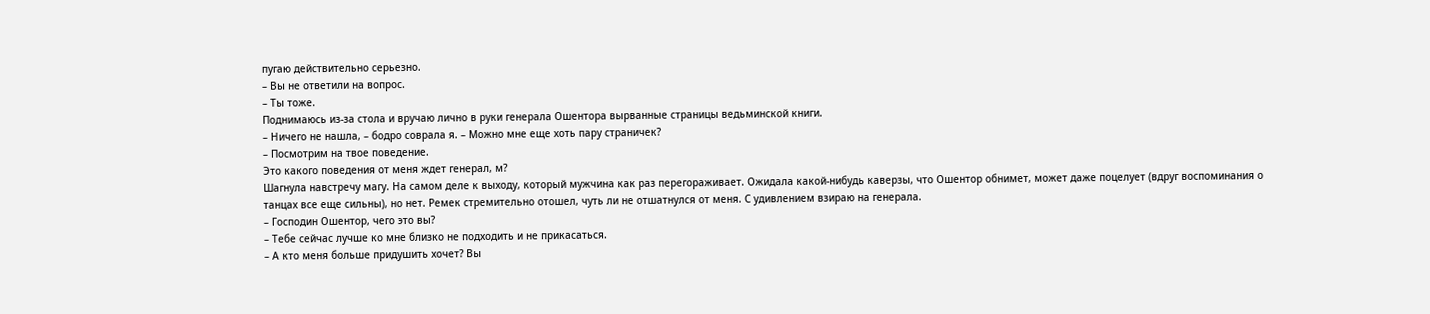пугаю действительно серьезно.
– Вы не ответили на вопрос.
– Ты тоже.
Поднимаюсь из-за стола и вручаю лично в руки генерала Ошентора вырванные страницы ведьминской книги.
– Ничего не нашла, – бодро соврала я. – Можно мне еще хоть пару страничек?
– Посмотрим на твое поведение.
Это какого поведения от меня ждет генерал, м?
Шагнула навстречу магу. На самом деле к выходу, который мужчина как раз перегораживает. Ожидала какой-нибудь каверзы, что Ошентор обнимет, может даже поцелует (вдруг воспоминания о танцах все еще сильны), но нет. Ремек стремительно отошел, чуть ли не отшатнулся от меня. С удивлением взираю на генерала.
– Господин Ошентор, чего это вы?
– Тебе сейчас лучше ко мне близко не подходить и не прикасаться.
– А кто меня больше придушить хочет? Вы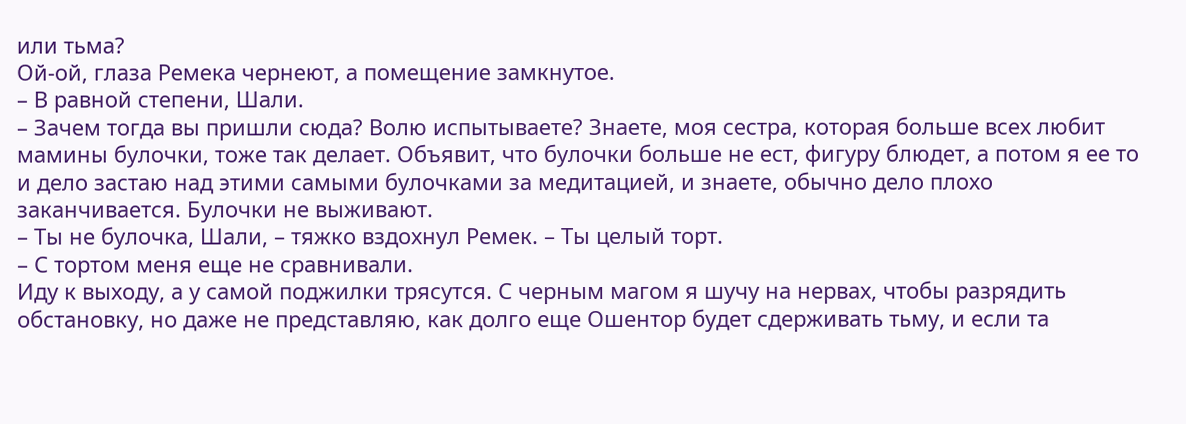или тьма?
Ой-ой, глаза Ремека чернеют, а помещение замкнутое.
– В равной степени, Шали.
– Зачем тогда вы пришли сюда? Волю испытываете? Знаете, моя сестра, которая больше всех любит мамины булочки, тоже так делает. Объявит, что булочки больше не ест, фигуру блюдет, а потом я ее то и дело застаю над этими самыми булочками за медитацией, и знаете, обычно дело плохо заканчивается. Булочки не выживают.
– Ты не булочка, Шали, – тяжко вздохнул Ремек. – Ты целый торт.
– С тортом меня еще не сравнивали.
Иду к выходу, а у самой поджилки трясутся. С черным магом я шучу на нервах, чтобы разрядить обстановку, но даже не представляю, как долго еще Ошентор будет сдерживать тьму, и если та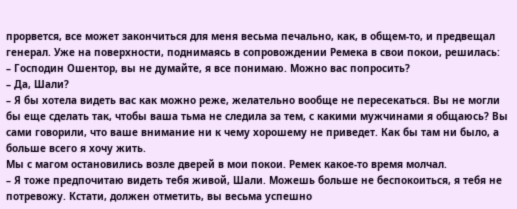прорвется, все может закончиться для меня весьма печально, как, в общем-то, и предвещал генерал. Уже на поверхности, поднимаясь в сопровождении Ремека в свои покои, решилась:
– Господин Ошентор, вы не думайте, я все понимаю. Можно вас попросить?
– Да, Шали?
– Я бы хотела видеть вас как можно реже, желательно вообще не пересекаться. Вы не могли бы еще сделать так, чтобы ваша тьма не следила за тем, с какими мужчинами я общаюсь? Вы сами говорили, что ваше внимание ни к чему хорошему не приведет. Как бы там ни было, а больше всего я хочу жить.
Мы с магом остановились возле дверей в мои покои. Ремек какое-то время молчал.
– Я тоже предпочитаю видеть тебя живой, Шали. Можешь больше не беспокоиться, я тебя не потревожу. Кстати, должен отметить, вы весьма успешно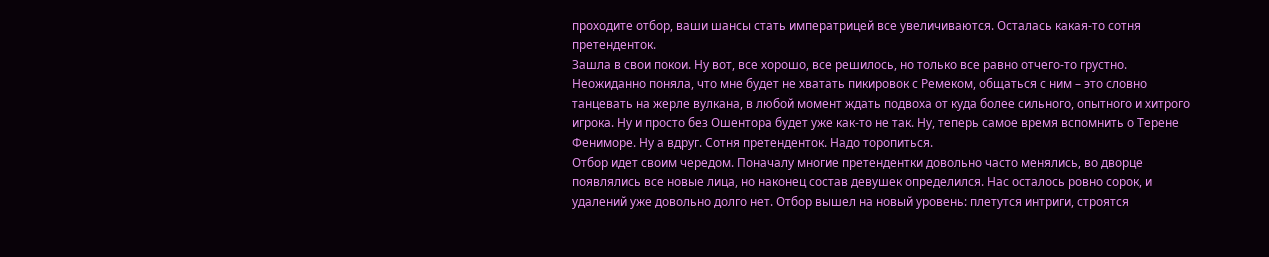проходите отбор, ваши шансы стать императрицей все увеличиваются. Осталась какая-то сотня претенденток.
Зашла в свои покои. Ну вот, все хорошо, все решилось, но только все равно отчего-то грустно. Неожиданно поняла, что мне будет не хватать пикировок с Ремеком, общаться с ним – это словно танцевать на жерле вулкана, в любой момент ждать подвоха от куда более сильного, опытного и хитрого игрока. Ну и просто без Ошентора будет уже как-то не так. Ну, теперь самое время вспомнить о Терене Фениморе. Ну а вдруг. Сотня претенденток. Надо торопиться.
Отбор идет своим чередом. Поначалу многие претендентки довольно часто менялись, во дворце появлялись все новые лица, но наконец состав девушек определился. Нас осталось ровно сорок, и удалений уже довольно долго нет. Отбор вышел на новый уровень: плетутся интриги, строятся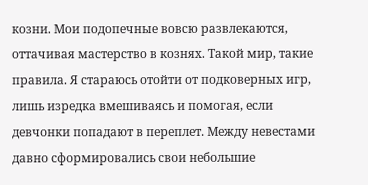козни. Мои подопечные вовсю развлекаются, оттачивая мастерство в кознях. Такой мир, такие правила. Я стараюсь отойти от подковерных игр, лишь изредка вмешиваясь и помогая, если девчонки попадают в переплет. Между невестами давно сформировались свои небольшие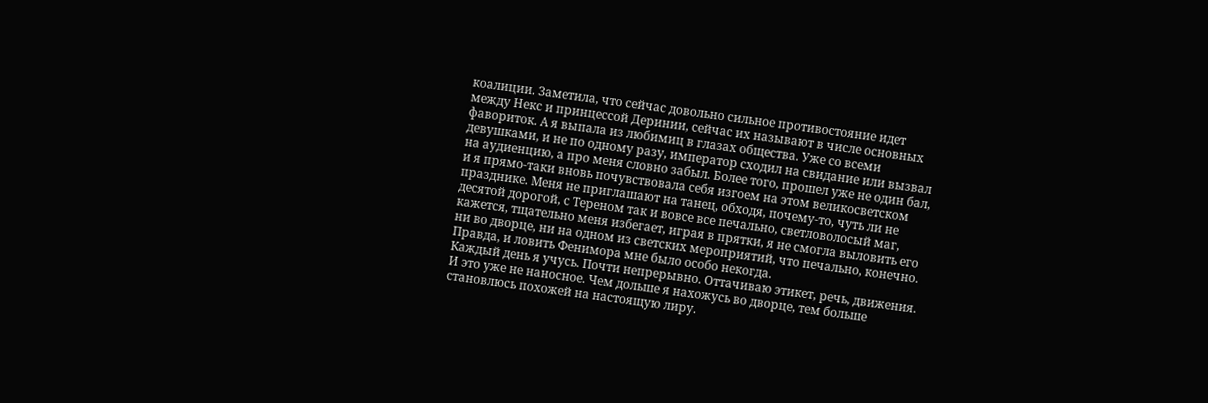коалиции. Заметила, что сейчас довольно сильное противостояние идет между Некс и принцессой Деринии, сейчас их называют в числе основных фавориток. А я выпала из любимиц в глазах общества. Уже со всеми девушками, и не по одному разу, император сходил на свидание или вызвал на аудиенцию, а про меня словно забыл. Более того, прошел уже не один бал, и я прямо-таки вновь почувствовала себя изгоем на этом великосветском празднике. Меня не приглашают на танец, обходя, почему-то, чуть ли не десятой дорогой, с Тереном так и вовсе все печально, светловолосый маг, кажется, тщательно меня избегает, играя в прятки, я не смогла выловить его ни во дворце, ни на одном из светских мероприятий, что печально, конечно. Правда, и ловить Фенимора мне было особо некогда.
Каждый день я учусь. Почти непрерывно. Оттачиваю этикет, речь, движения. И это уже не наносное. Чем дольше я нахожусь во дворце, тем больше становлюсь похожей на настоящую лиру.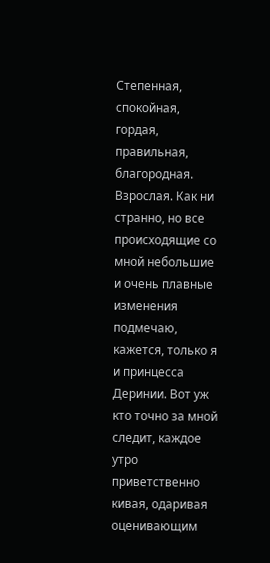Степенная, спокойная, гордая, правильная, благородная. Взрослая. Как ни странно, но все происходящие со мной небольшие и очень плавные изменения подмечаю, кажется, только я и принцесса Деринии. Вот уж кто точно за мной следит, каждое утро приветственно кивая, одаривая оценивающим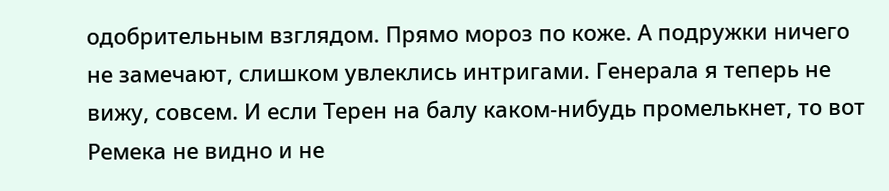одобрительным взглядом. Прямо мороз по коже. А подружки ничего не замечают, слишком увлеклись интригами. Генерала я теперь не вижу, совсем. И если Терен на балу каком-нибудь промелькнет, то вот Ремека не видно и не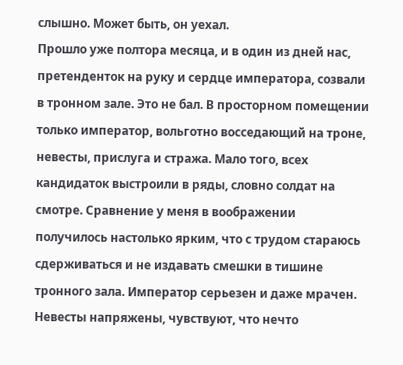слышно. Может быть, он уехал.
Прошло уже полтора месяца, и в один из дней нас, претенденток на руку и сердце императора, созвали в тронном зале. Это не бал. В просторном помещении только император, вольготно восседающий на троне, невесты, прислуга и стража. Мало того, всех кандидаток выстроили в ряды, словно солдат на смотре. Сравнение у меня в воображении получилось настолько ярким, что с трудом стараюсь сдерживаться и не издавать смешки в тишине тронного зала. Император серьезен и даже мрачен. Невесты напряжены, чувствуют, что нечто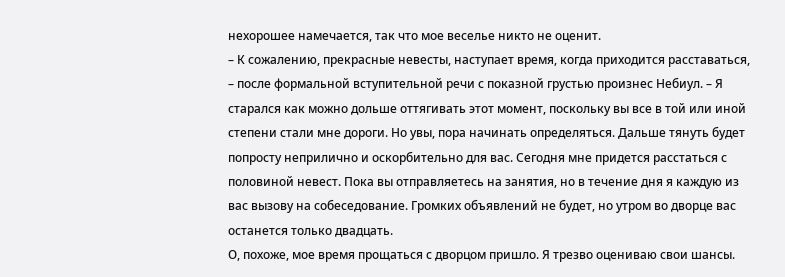нехорошее намечается, так что мое веселье никто не оценит.
– К сожалению, прекрасные невесты, наступает время, когда приходится расставаться, – после формальной вступительной речи с показной грустью произнес Небиул. – Я старался как можно дольше оттягивать этот момент, поскольку вы все в той или иной степени стали мне дороги. Но увы, пора начинать определяться. Дальше тянуть будет попросту неприлично и оскорбительно для вас. Сегодня мне придется расстаться с половиной невест. Пока вы отправляетесь на занятия, но в течение дня я каждую из вас вызову на собеседование. Громких объявлений не будет, но утром во дворце вас останется только двадцать.
О, похоже, мое время прощаться с дворцом пришло. Я трезво оцениваю свои шансы.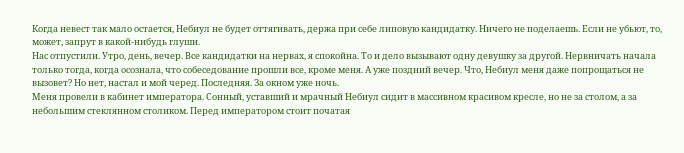Когда невест так мало остается, Небиул не будет оттягивать, держа при себе липовую кандидатку. Ничего не поделаешь. Если не убьют, то, может, запрут в какой-нибудь глуши.
Нас отпустили. Утро, день, вечер. Все кандидатки на нервах, я спокойна. То и дело вызывают одну девушку за другой. Нервничать начала только тогда, когда осознала, что собеседование прошли все, кроме меня. А уже поздний вечер. Что, Небиул меня даже попрощаться не вызовет? Но нет, настал и мой черед. Последняя. За окном уже ночь.
Меня провели в кабинет императора. Сонный, уставший и мрачный Небиул сидит в массивном красивом кресле, но не за столом, а за небольшим стеклянном столиком. Перед императором стоит початая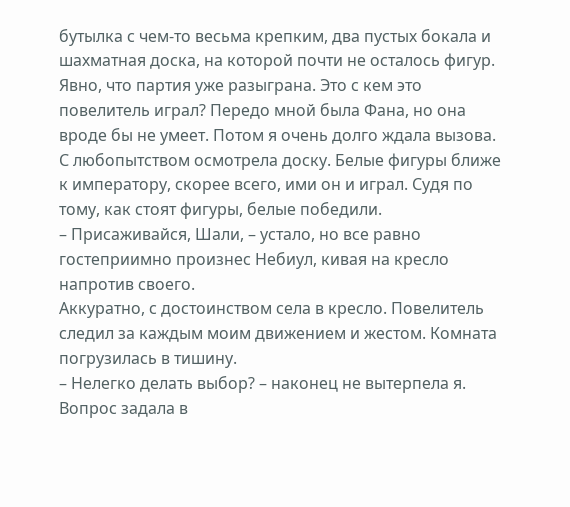бутылка с чем-то весьма крепким, два пустых бокала и шахматная доска, на которой почти не осталось фигур. Явно, что партия уже разыграна. Это с кем это повелитель играл? Передо мной была Фана, но она вроде бы не умеет. Потом я очень долго ждала вызова. С любопытством осмотрела доску. Белые фигуры ближе к императору, скорее всего, ими он и играл. Судя по тому, как стоят фигуры, белые победили.
– Присаживайся, Шали, – устало, но все равно гостеприимно произнес Небиул, кивая на кресло напротив своего.
Аккуратно, с достоинством села в кресло. Повелитель следил за каждым моим движением и жестом. Комната погрузилась в тишину.
– Нелегко делать выбор? – наконец не вытерпела я.
Вопрос задала в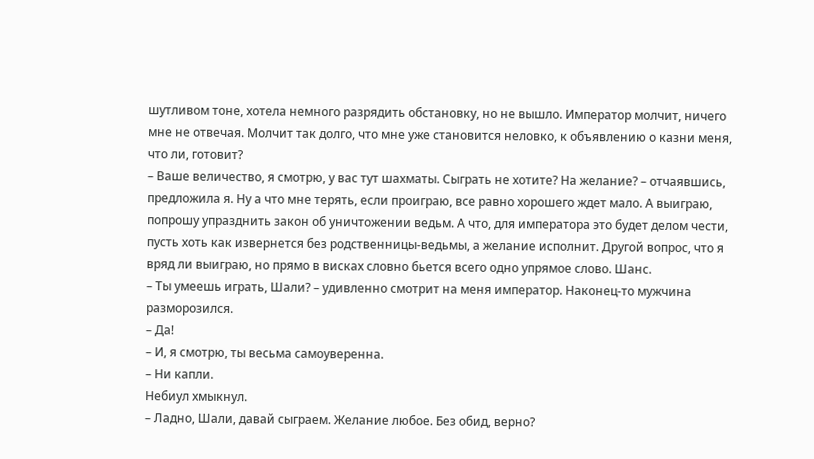шутливом тоне, хотела немного разрядить обстановку, но не вышло. Император молчит, ничего мне не отвечая. Молчит так долго, что мне уже становится неловко, к объявлению о казни меня, что ли, готовит?
– Ваше величество, я смотрю, у вас тут шахматы. Сыграть не хотите? На желание? – отчаявшись, предложила я. Ну а что мне терять, если проиграю, все равно хорошего ждет мало. А выиграю, попрошу упразднить закон об уничтожении ведьм. А что, для императора это будет делом чести, пусть хоть как извернется без родственницы-ведьмы, а желание исполнит. Другой вопрос, что я вряд ли выиграю, но прямо в висках словно бьется всего одно упрямое слово. Шанс.
– Ты умеешь играть, Шали? – удивленно смотрит на меня император. Наконец-то мужчина разморозился.
– Да!
– И, я смотрю, ты весьма самоуверенна.
– Ни капли.
Небиул хмыкнул.
– Ладно, Шали, давай сыграем. Желание любое. Без обид, верно?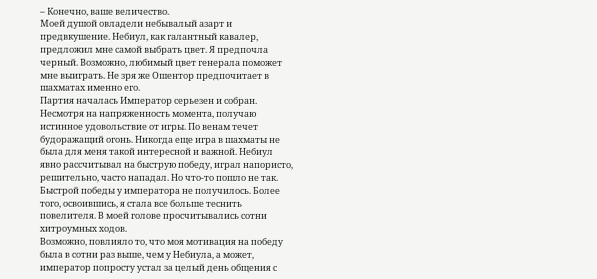– Конечно, ваше величество.
Моей душой овладели небывалый азарт и предвкушение. Небиул, как галантный кавалер, предложил мне самой выбрать цвет. Я предпочла черный. Возможно, любимый цвет генерала поможет мне выиграть. Не зря же Ошентор предпочитает в шахматах именно его.
Партия началась Император серьезен и собран. Несмотря на напряженность момента, получаю истинное удовольствие от игры. По венам течет будоражащий огонь. Никогда еще игра в шахматы не была для меня такой интересной и важной. Небиул явно рассчитывал на быструю победу, играл напористо, решительно, часто нападал. Но что-то пошло не так. Быстрой победы у императора не получилось. Более того, освоившись, я стала все больше теснить повелителя. В моей голове просчитывались сотни хитроумных ходов.
Возможно, повлияло то, что моя мотивация на победу была в сотни раз выше, чем у Небиула, а может, император попросту устал за целый день общения с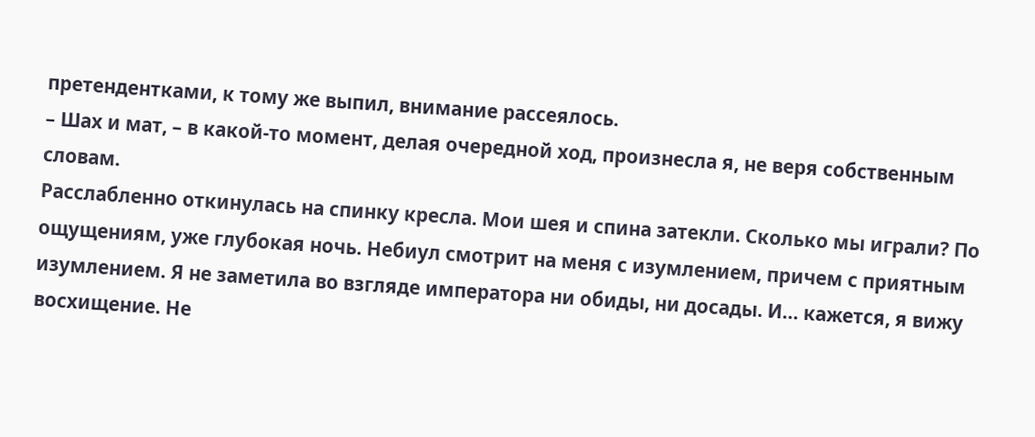претендентками, к тому же выпил, внимание рассеялось.
– Шах и мат, – в какой-то момент, делая очередной ход, произнесла я, не веря собственным словам.
Расслабленно откинулась на спинку кресла. Мои шея и спина затекли. Сколько мы играли? По ощущениям, уже глубокая ночь. Небиул смотрит на меня с изумлением, причем с приятным изумлением. Я не заметила во взгляде императора ни обиды, ни досады. И… кажется, я вижу восхищение. Не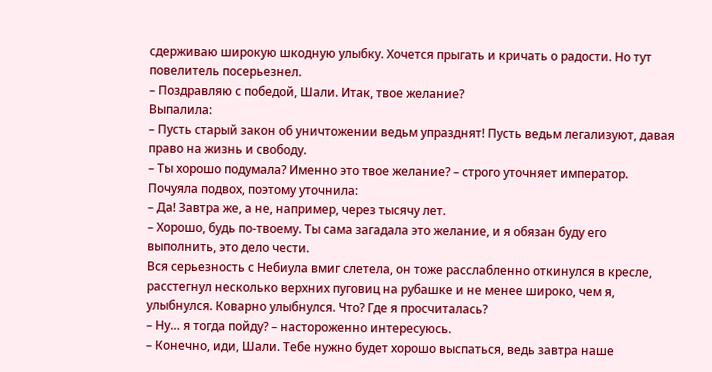сдерживаю широкую шкодную улыбку. Хочется прыгать и кричать о радости. Но тут повелитель посерьезнел.
– Поздравляю с победой, Шали. Итак, твое желание?
Выпалила:
– Пусть старый закон об уничтожении ведьм упразднят! Пусть ведьм легализуют, давая право на жизнь и свободу.
– Ты хорошо подумала? Именно это твое желание? – строго уточняет император.
Почуяла подвох, поэтому уточнила:
– Да! Завтра же, а не, например, через тысячу лет.
– Хорошо, будь по-твоему. Ты сама загадала это желание, и я обязан буду его выполнить, это дело чести.
Вся серьезность с Небиула вмиг слетела, он тоже расслабленно откинулся в кресле, расстегнул несколько верхних пуговиц на рубашке и не менее широко, чем я, улыбнулся. Коварно улыбнулся. Что? Где я просчиталась?
– Ну… я тогда пойду? – настороженно интересуюсь.
– Конечно, иди, Шали. Тебе нужно будет хорошо выспаться, ведь завтра наше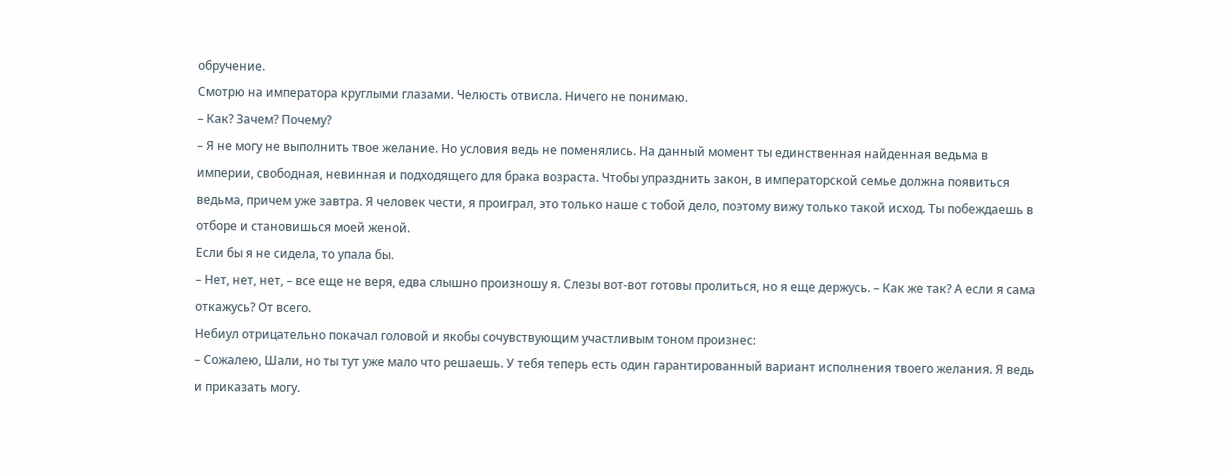обручение.
Смотрю на императора круглыми глазами. Челюсть отвисла. Ничего не понимаю.
– Как? Зачем? Почему?
– Я не могу не выполнить твое желание. Но условия ведь не поменялись. На данный момент ты единственная найденная ведьма в империи, свободная, невинная и подходящего для брака возраста. Чтобы упразднить закон, в императорской семье должна появиться ведьма, причем уже завтра. Я человек чести, я проиграл, это только наше с тобой дело, поэтому вижу только такой исход. Ты побеждаешь в отборе и становишься моей женой.
Если бы я не сидела, то упала бы.
– Нет, нет, нет, – все еще не веря, едва слышно произношу я. Слезы вот-вот готовы пролиться, но я еще держусь. – Как же так? А если я сама откажусь? От всего.
Небиул отрицательно покачал головой и якобы сочувствующим участливым тоном произнес:
– Сожалею, Шали, но ты тут уже мало что решаешь. У тебя теперь есть один гарантированный вариант исполнения твоего желания. Я ведь и приказать могу.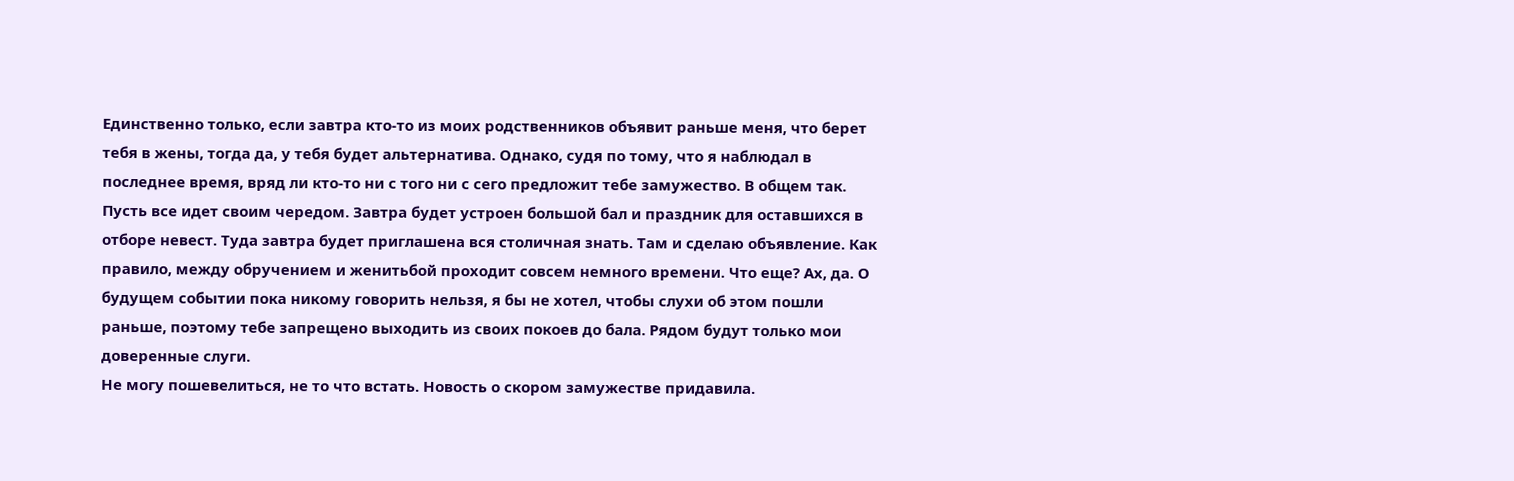Единственно только, если завтра кто-то из моих родственников объявит раньше меня, что берет тебя в жены, тогда да, у тебя будет альтернатива. Однако, судя по тому, что я наблюдал в последнее время, вряд ли кто-то ни с того ни с сего предложит тебе замужество. В общем так. Пусть все идет своим чередом. Завтра будет устроен большой бал и праздник для оставшихся в отборе невест. Туда завтра будет приглашена вся столичная знать. Там и сделаю объявление. Как правило, между обручением и женитьбой проходит совсем немного времени. Что еще? Ах, да. О будущем событии пока никому говорить нельзя, я бы не хотел, чтобы слухи об этом пошли раньше, поэтому тебе запрещено выходить из своих покоев до бала. Рядом будут только мои доверенные слуги.
Не могу пошевелиться, не то что встать. Новость о скором замужестве придавила.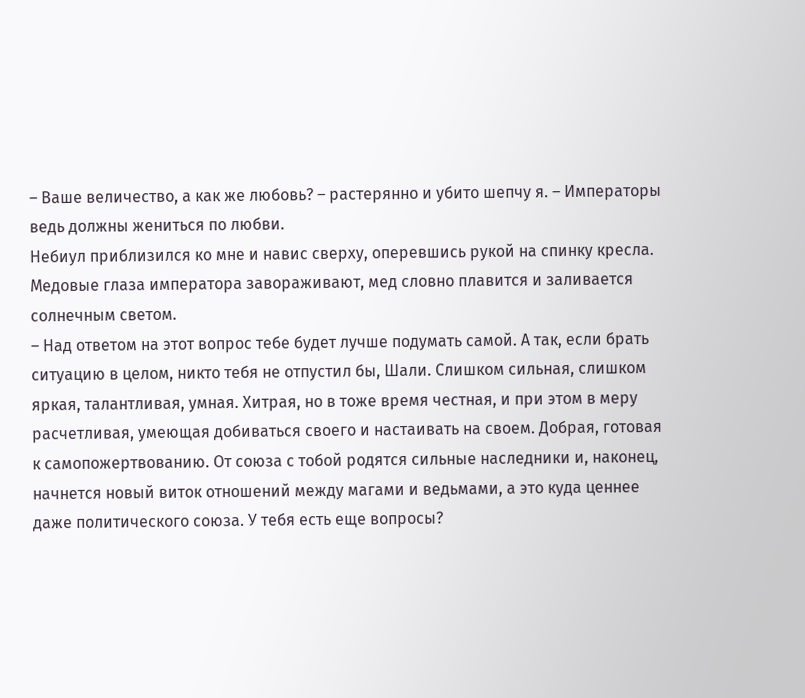– Ваше величество, а как же любовь? – растерянно и убито шепчу я. – Императоры ведь должны жениться по любви.
Небиул приблизился ко мне и навис сверху, оперевшись рукой на спинку кресла. Медовые глаза императора завораживают, мед словно плавится и заливается солнечным светом.
– Над ответом на этот вопрос тебе будет лучше подумать самой. А так, если брать ситуацию в целом, никто тебя не отпустил бы, Шали. Слишком сильная, слишком яркая, талантливая, умная. Хитрая, но в тоже время честная, и при этом в меру расчетливая, умеющая добиваться своего и настаивать на своем. Добрая, готовая к самопожертвованию. От союза с тобой родятся сильные наследники и, наконец, начнется новый виток отношений между магами и ведьмами, а это куда ценнее даже политического союза. У тебя есть еще вопросы?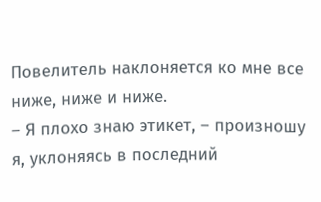Повелитель наклоняется ко мне все ниже, ниже и ниже.
– Я плохо знаю этикет, – произношу я, уклоняясь в последний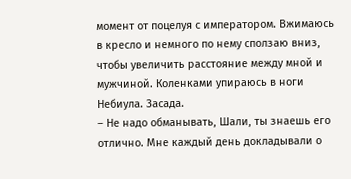момент от поцелуя с императором. Вжимаюсь в кресло и немного по нему сползаю вниз, чтобы увеличить расстояние между мной и мужчиной. Коленками упираюсь в ноги Небиула. Засада.
– Не надо обманывать, Шали, ты знаешь его отлично. Мне каждый день докладывали о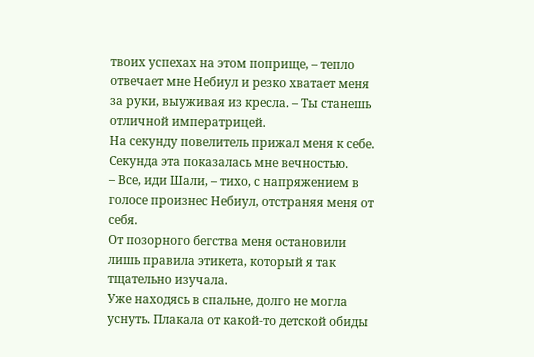твоих успехах на этом поприще, – тепло отвечает мне Небиул и резко хватает меня за руки, выуживая из кресла. – Ты станешь отличной императрицей.
На секунду повелитель прижал меня к себе. Секунда эта показалась мне вечностью.
– Все, иди Шали, – тихо, с напряжением в голосе произнес Небиул, отстраняя меня от себя.
От позорного бегства меня остановили лишь правила этикета, который я так тщательно изучала.
Уже находясь в спальне, долго не могла уснуть. Плакала от какой-то детской обиды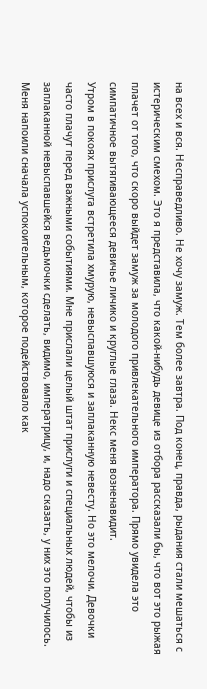на всех и вся. Несправедливо. Не хочу замуж. Тем более завтра. Под конец, правда, рыдания стали мешаться с истерическим смехом. Это я представила, что какой-нибудь девице из отбора рассказали бы, что вот это рыжая плачет от того, что скоро выйдет замуж за молодого привлекательного императора. Прямо увидела это симпатичное вытягивающееся девичье личико и круглые глаза. Некс меня возненавидит.
Утром в покоях прислуга встретила хмурую, невыспавшуюся и заплаканную невесту. Но это мелочи. Девочки часто плачут перед важными событиями. Мне прислали целый штат прислуги и специальных людей, чтобы из заплаканной невыспавшейся ведьмочки сделать, видимо, императрицу, и, надо сказать, у них это получилось. Меня напоили сначала успокоительным, которое подействовало как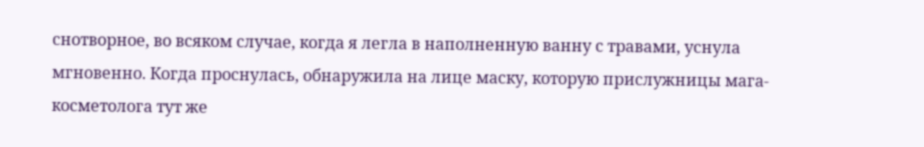снотворное, во всяком случае, когда я легла в наполненную ванну с травами, уснула мгновенно. Когда проснулась, обнаружила на лице маску, которую прислужницы мага-косметолога тут же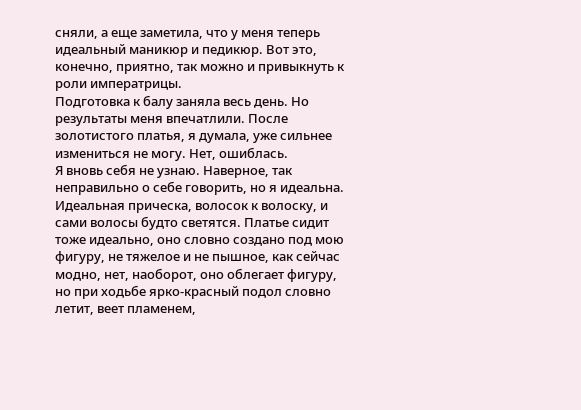сняли, а еще заметила, что у меня теперь идеальный маникюр и педикюр. Вот это, конечно, приятно, так можно и привыкнуть к роли императрицы.
Подготовка к балу заняла весь день. Но результаты меня впечатлили. После золотистого платья, я думала, уже сильнее измениться не могу. Нет, ошиблась.
Я вновь себя не узнаю. Наверное, так неправильно о себе говорить, но я идеальна. Идеальная прическа, волосок к волоску, и сами волосы будто светятся. Платье сидит тоже идеально, оно словно создано под мою фигуру, не тяжелое и не пышное, как сейчас модно, нет, наоборот, оно облегает фигуру, но при ходьбе ярко-красный подол словно летит, веет пламенем,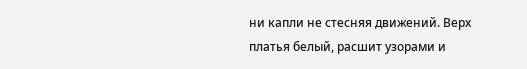ни капли не стесняя движений. Верх платья белый, расшит узорами и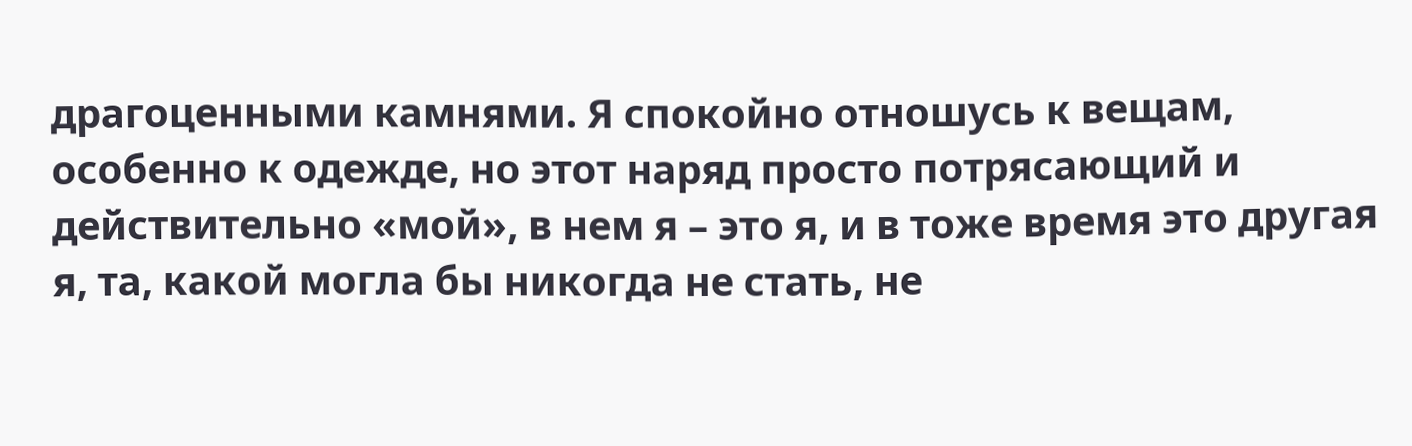драгоценными камнями. Я спокойно отношусь к вещам, особенно к одежде, но этот наряд просто потрясающий и действительно «мой», в нем я – это я, и в тоже время это другая я, та, какой могла бы никогда не стать, не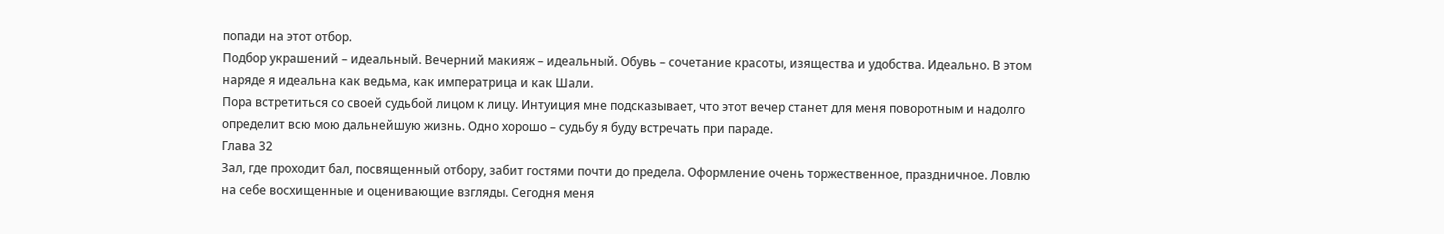попади на этот отбор.
Подбор украшений – идеальный. Вечерний макияж – идеальный. Обувь – сочетание красоты, изящества и удобства. Идеально. В этом наряде я идеальна как ведьма, как императрица и как Шали.
Пора встретиться со своей судьбой лицом к лицу. Интуиция мне подсказывает, что этот вечер станет для меня поворотным и надолго определит всю мою дальнейшую жизнь. Одно хорошо – судьбу я буду встречать при параде.
Глава 32
Зал, где проходит бал, посвященный отбору, забит гостями почти до предела. Оформление очень торжественное, праздничное. Ловлю на себе восхищенные и оценивающие взгляды. Сегодня меня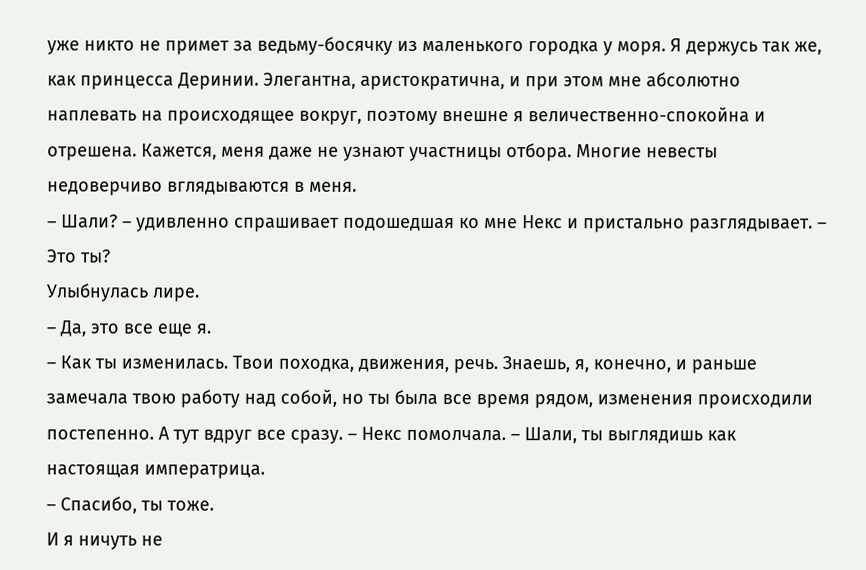уже никто не примет за ведьму-босячку из маленького городка у моря. Я держусь так же, как принцесса Деринии. Элегантна, аристократична, и при этом мне абсолютно наплевать на происходящее вокруг, поэтому внешне я величественно-спокойна и отрешена. Кажется, меня даже не узнают участницы отбора. Многие невесты недоверчиво вглядываются в меня.
– Шали? – удивленно спрашивает подошедшая ко мне Некс и пристально разглядывает. – Это ты?
Улыбнулась лире.
– Да, это все еще я.
– Как ты изменилась. Твои походка, движения, речь. Знаешь, я, конечно, и раньше замечала твою работу над собой, но ты была все время рядом, изменения происходили постепенно. А тут вдруг все сразу. – Некс помолчала. – Шали, ты выглядишь как настоящая императрица.
– Спасибо, ты тоже.
И я ничуть не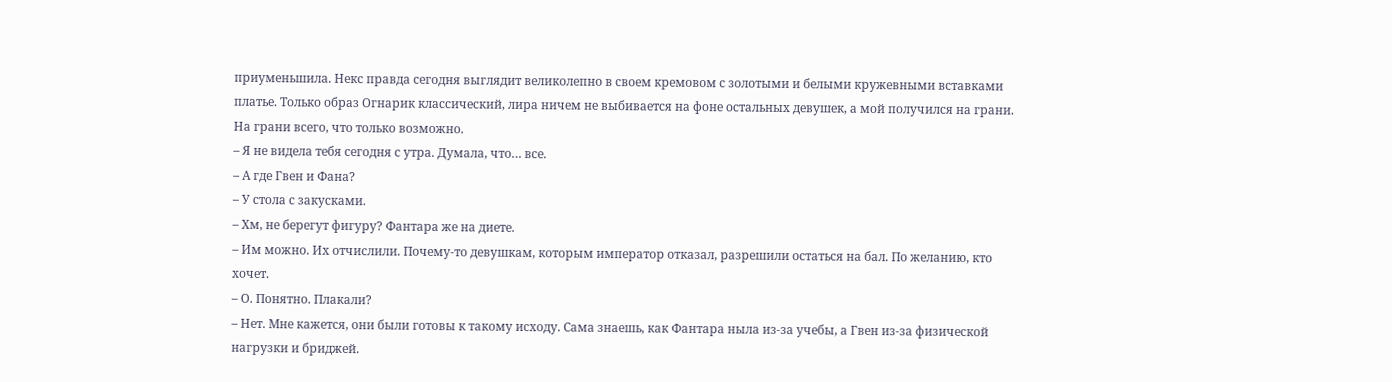приуменьшила. Некс правда сегодня выглядит великолепно в своем кремовом с золотыми и белыми кружевными вставками платье. Только образ Огнарик классический, лира ничем не выбивается на фоне остальных девушек, а мой получился на грани. На грани всего, что только возможно.
– Я не видела тебя сегодня с утра. Думала, что… все.
– А где Гвен и Фана?
– У стола с закусками.
– Хм, не берегут фигуру? Фантара же на диете.
– Им можно. Их отчислили. Почему-то девушкам, которым император отказал, разрешили остаться на бал. По желанию, кто хочет.
– О. Понятно. Плакали?
– Нет. Мне кажется, они были готовы к такому исходу. Сама знаешь, как Фантара ныла из-за учебы, а Гвен из-за физической нагрузки и бриджей.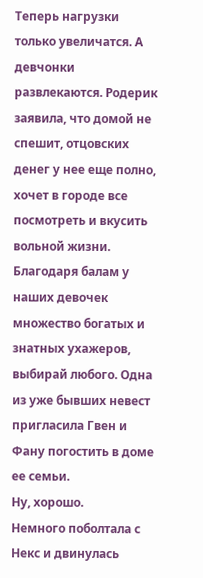Теперь нагрузки только увеличатся. А девчонки развлекаются. Родерик заявила, что домой не спешит, отцовских денег у нее еще полно, хочет в городе все посмотреть и вкусить вольной жизни. Благодаря балам у наших девочек множество богатых и знатных ухажеров, выбирай любого. Одна из уже бывших невест пригласила Гвен и Фану погостить в доме ее семьи.
Ну, хорошо.
Немного поболтала с Некс и двинулась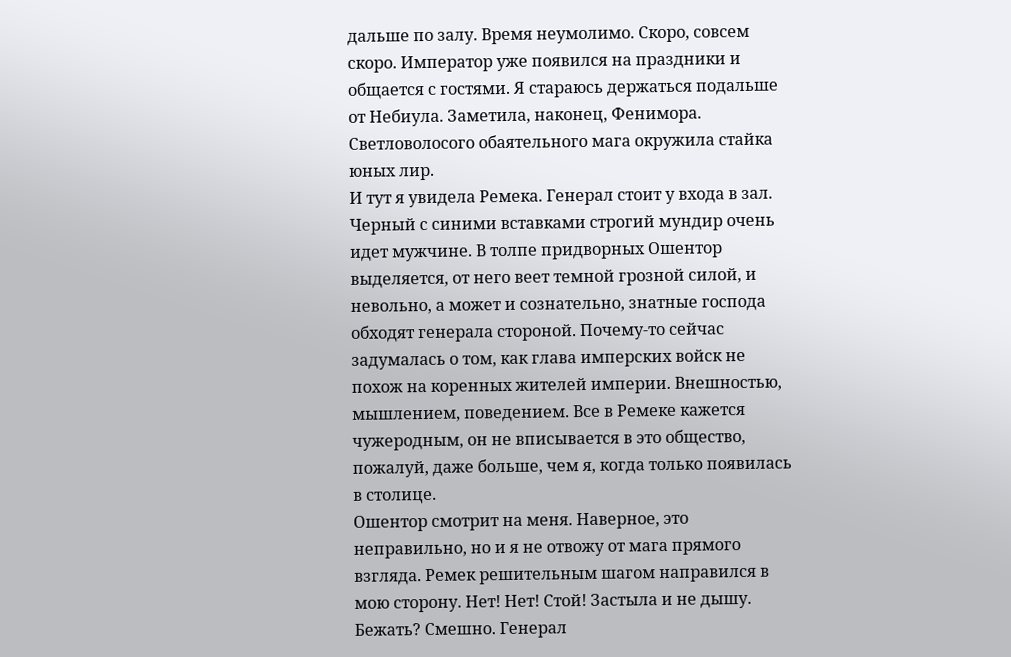дальше по залу. Время неумолимо. Скоро, совсем скоро. Император уже появился на праздники и общается с гостями. Я стараюсь держаться подальше от Небиула. Заметила, наконец, Фенимора. Светловолосого обаятельного мага окружила стайка юных лир.
И тут я увидела Ремека. Генерал стоит у входа в зал. Черный с синими вставками строгий мундир очень идет мужчине. В толпе придворных Ошентор выделяется, от него веет темной грозной силой, и невольно, а может и сознательно, знатные господа обходят генерала стороной. Почему-то сейчас задумалась о том, как глава имперских войск не похож на коренных жителей империи. Внешностью, мышлением, поведением. Все в Ремеке кажется чужеродным, он не вписывается в это общество, пожалуй, даже больше, чем я, когда только появилась в столице.
Ошентор смотрит на меня. Наверное, это неправильно, но и я не отвожу от мага прямого взгляда. Ремек решительным шагом направился в мою сторону. Нет! Нет! Стой! Застыла и не дышу. Бежать? Смешно. Генерал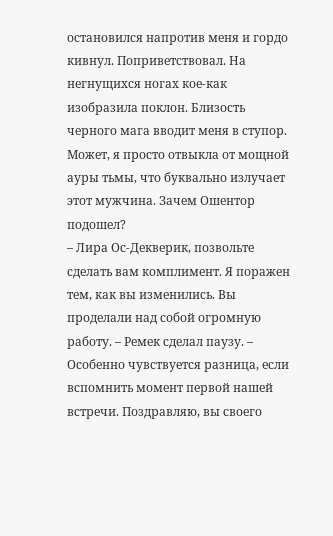остановился напротив меня и гордо кивнул. Поприветствовал. На негнущихся ногах кое-как изобразила поклон. Близость черного мага вводит меня в ступор. Может, я просто отвыкла от мощной ауры тьмы, что буквально излучает этот мужчина. Зачем Ошентор подошел?
– Лира Ос-Декверик, позвольте сделать вам комплимент. Я поражен тем, как вы изменились. Вы проделали над собой огромную работу. – Ремек сделал паузу. – Особенно чувствуется разница, если вспомнить момент первой нашей встречи. Поздравляю, вы своего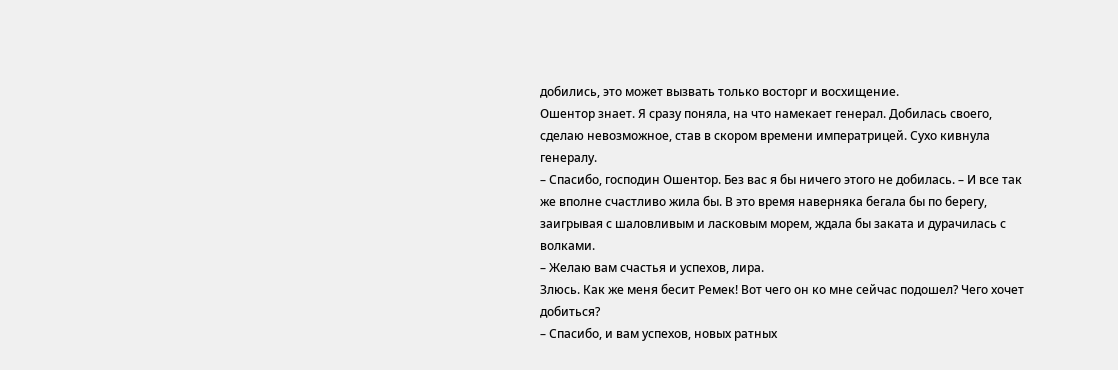добились, это может вызвать только восторг и восхищение.
Ошентор знает. Я сразу поняла, на что намекает генерал. Добилась своего, сделаю невозможное, став в скором времени императрицей. Сухо кивнула генералу.
– Спасибо, господин Ошентор. Без вас я бы ничего этого не добилась. – И все так же вполне счастливо жила бы. В это время наверняка бегала бы по берегу, заигрывая с шаловливым и ласковым морем, ждала бы заката и дурачилась с волками.
– Желаю вам счастья и успехов, лира.
Злюсь. Как же меня бесит Ремек! Вот чего он ко мне сейчас подошел? Чего хочет добиться?
– Спасибо, и вам успехов, новых ратных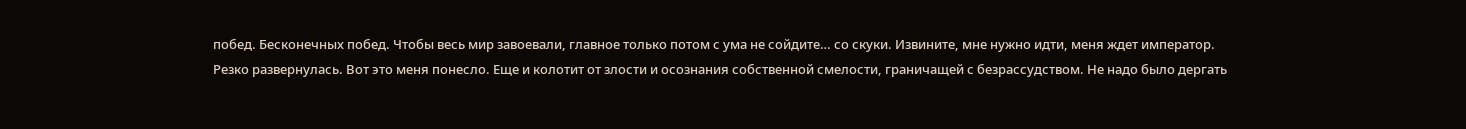побед. Бесконечных побед. Чтобы весь мир завоевали, главное только потом с ума не сойдите… со скуки. Извините, мне нужно идти, меня ждет император.
Резко развернулась. Вот это меня понесло. Еще и колотит от злости и осознания собственной смелости, граничащей с безрассудством. Не надо было дергать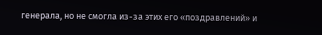генерала, но не смогла из-за этих его «поздравлений» и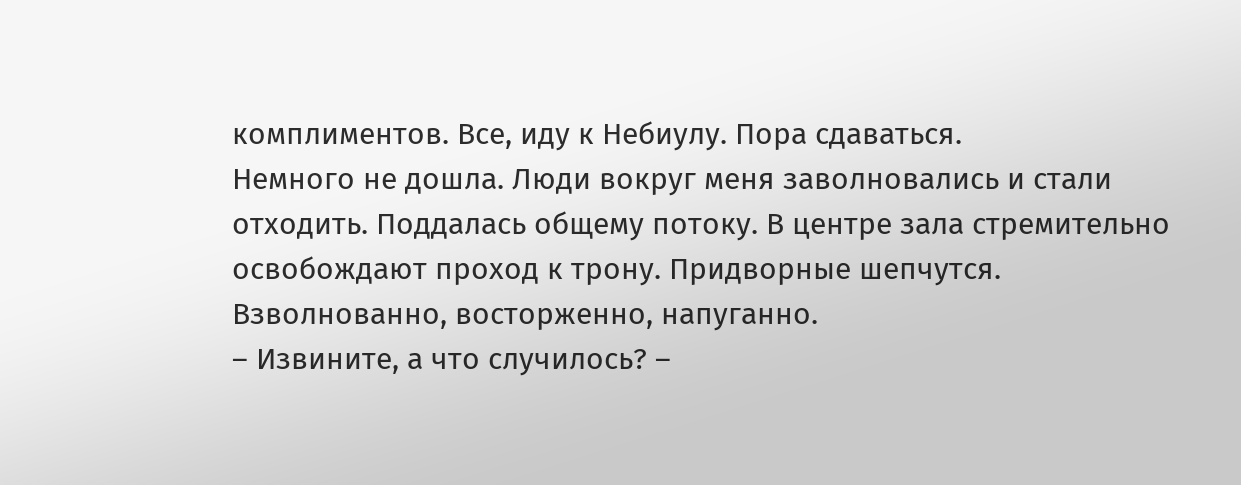комплиментов. Все, иду к Небиулу. Пора сдаваться.
Немного не дошла. Люди вокруг меня заволновались и стали отходить. Поддалась общему потоку. В центре зала стремительно освобождают проход к трону. Придворные шепчутся. Взволнованно, восторженно, напуганно.
– Извините, а что случилось? –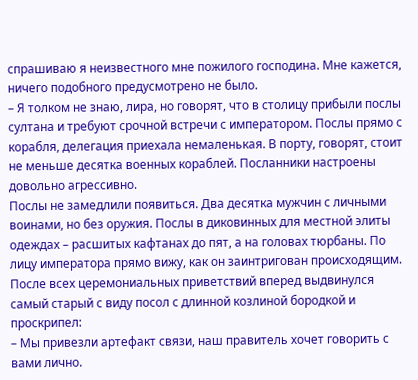спрашиваю я неизвестного мне пожилого господина. Мне кажется, ничего подобного предусмотрено не было.
– Я толком не знаю, лира, но говорят, что в столицу прибыли послы султана и требуют срочной встречи с императором. Послы прямо с корабля, делегация приехала немаленькая. В порту, говорят, стоит не меньше десятка военных кораблей. Посланники настроены довольно агрессивно.
Послы не замедлили появиться. Два десятка мужчин с личными воинами, но без оружия. Послы в диковинных для местной элиты одеждах – расшитых кафтанах до пят, а на головах тюрбаны. По лицу императора прямо вижу, как он заинтригован происходящим. После всех церемониальных приветствий вперед выдвинулся самый старый с виду посол с длинной козлиной бородкой и проскрипел:
– Мы привезли артефакт связи, наш правитель хочет говорить с вами лично.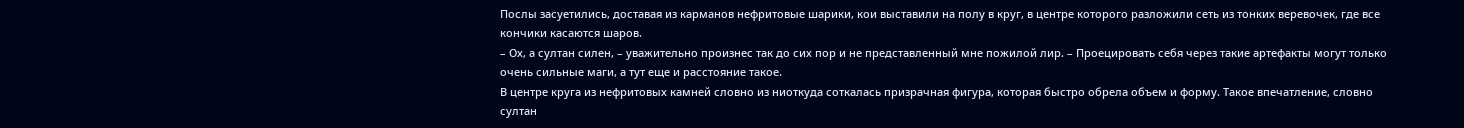Послы засуетились, доставая из карманов нефритовые шарики, кои выставили на полу в круг, в центре которого разложили сеть из тонких веревочек, где все кончики касаются шаров.
– Ох, а султан силен, – уважительно произнес так до сих пор и не представленный мне пожилой лир. – Проецировать себя через такие артефакты могут только очень сильные маги, а тут еще и расстояние такое.
В центре круга из нефритовых камней словно из ниоткуда соткалась призрачная фигура, которая быстро обрела объем и форму. Такое впечатление, словно султан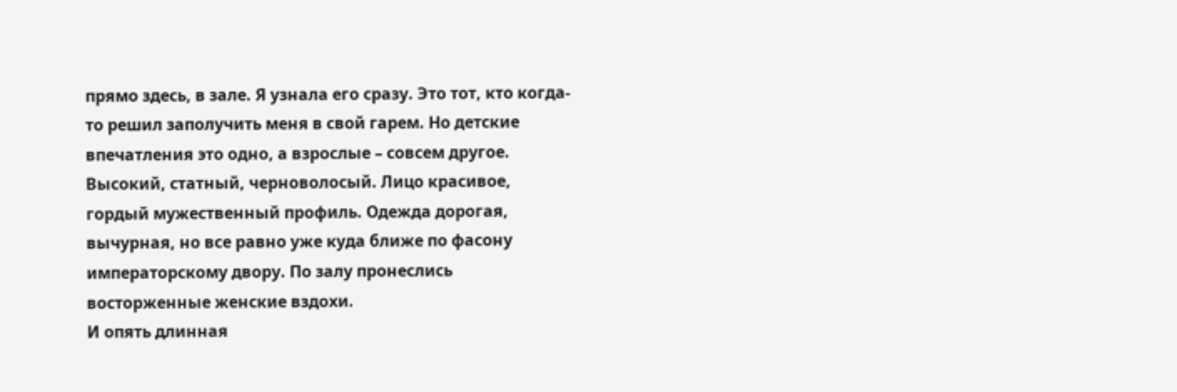прямо здесь, в зале. Я узнала его сразу. Это тот, кто когда-то решил заполучить меня в свой гарем. Но детские впечатления это одно, а взрослые – совсем другое.
Высокий, статный, черноволосый. Лицо красивое, гордый мужественный профиль. Одежда дорогая, вычурная, но все равно уже куда ближе по фасону императорскому двору. По залу пронеслись восторженные женские вздохи.
И опять длинная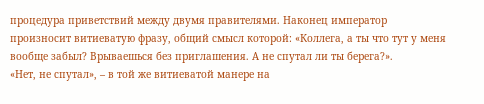процедура приветствий между двумя правителями. Наконец император произносит витиеватую фразу, общий смысл которой: «Коллега, а ты что тут у меня вообще забыл? Врываешься без приглашения. А не спутал ли ты берега?».
«Нет, не спутал», – в той же витиеватой манере на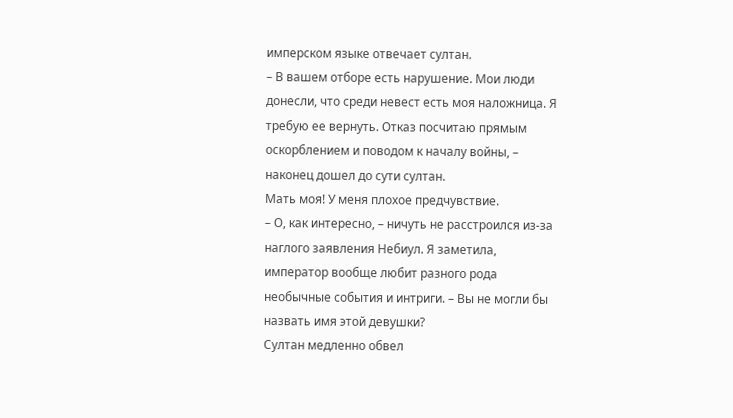имперском языке отвечает султан.
– В вашем отборе есть нарушение. Мои люди донесли, что среди невест есть моя наложница. Я требую ее вернуть. Отказ посчитаю прямым оскорблением и поводом к началу войны, – наконец дошел до сути султан.
Мать моя! У меня плохое предчувствие.
– О, как интересно, – ничуть не расстроился из-за наглого заявления Небиул. Я заметила, император вообще любит разного рода необычные события и интриги. – Вы не могли бы назвать имя этой девушки?
Султан медленно обвел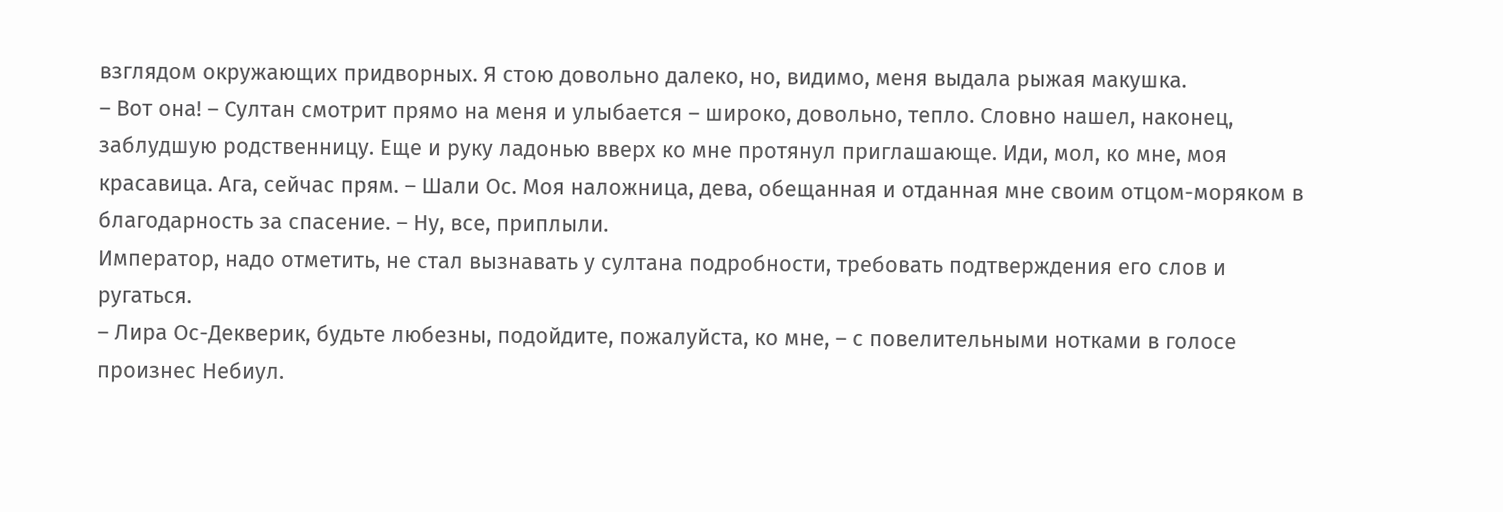взглядом окружающих придворных. Я стою довольно далеко, но, видимо, меня выдала рыжая макушка.
– Вот она! – Султан смотрит прямо на меня и улыбается – широко, довольно, тепло. Словно нашел, наконец, заблудшую родственницу. Еще и руку ладонью вверх ко мне протянул приглашающе. Иди, мол, ко мне, моя красавица. Ага, сейчас прям. – Шали Ос. Моя наложница, дева, обещанная и отданная мне своим отцом-моряком в благодарность за спасение. – Ну, все, приплыли.
Император, надо отметить, не стал вызнавать у султана подробности, требовать подтверждения его слов и ругаться.
– Лира Ос-Декверик, будьте любезны, подойдите, пожалуйста, ко мне, – с повелительными нотками в голосе произнес Небиул.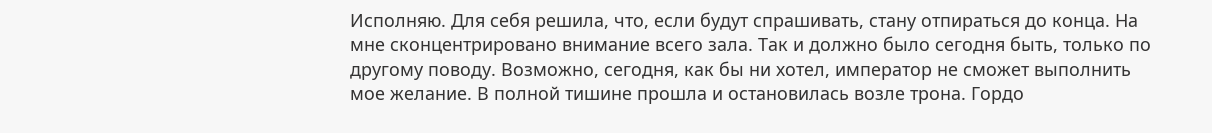Исполняю. Для себя решила, что, если будут спрашивать, стану отпираться до конца. На мне сконцентрировано внимание всего зала. Так и должно было сегодня быть, только по другому поводу. Возможно, сегодня, как бы ни хотел, император не сможет выполнить мое желание. В полной тишине прошла и остановилась возле трона. Гордо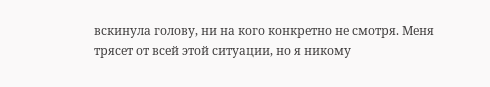вскинула голову, ни на кого конкретно не смотря. Меня трясет от всей этой ситуации, но я никому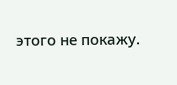этого не покажу.